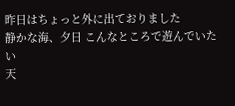昨日はちょっと外に出ておりました
静かな海、夕日 こんなところで遊んでいたい
天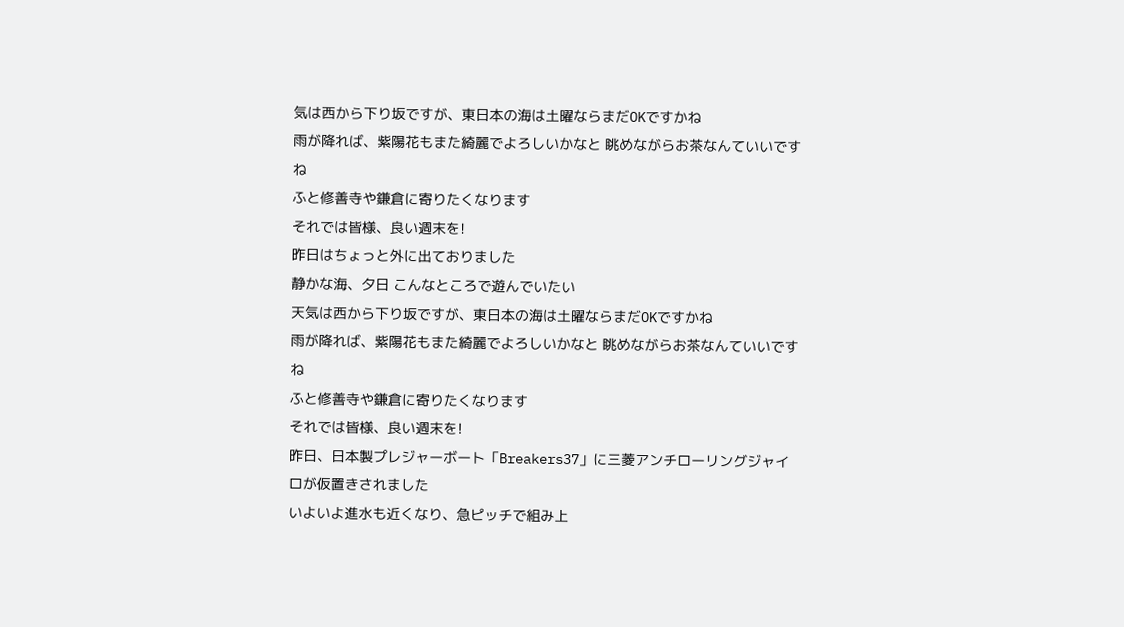気は西から下り坂ですが、東日本の海は土曜ならまだOKですかね
雨が降れば、紫陽花もまた綺麗でよろしいかなと 眺めながらお茶なんていいですね
ふと修善寺や鎌倉に寄りたくなります
それでは皆様、良い週末を!
昨日はちょっと外に出ておりました
静かな海、夕日 こんなところで遊んでいたい
天気は西から下り坂ですが、東日本の海は土曜ならまだOKですかね
雨が降れば、紫陽花もまた綺麗でよろしいかなと 眺めながらお茶なんていいですね
ふと修善寺や鎌倉に寄りたくなります
それでは皆様、良い週末を!
昨日、日本製プレジャーボート「Breakers37」に三菱アンチローリングジャイロが仮置きされました
いよいよ進水も近くなり、急ピッチで組み上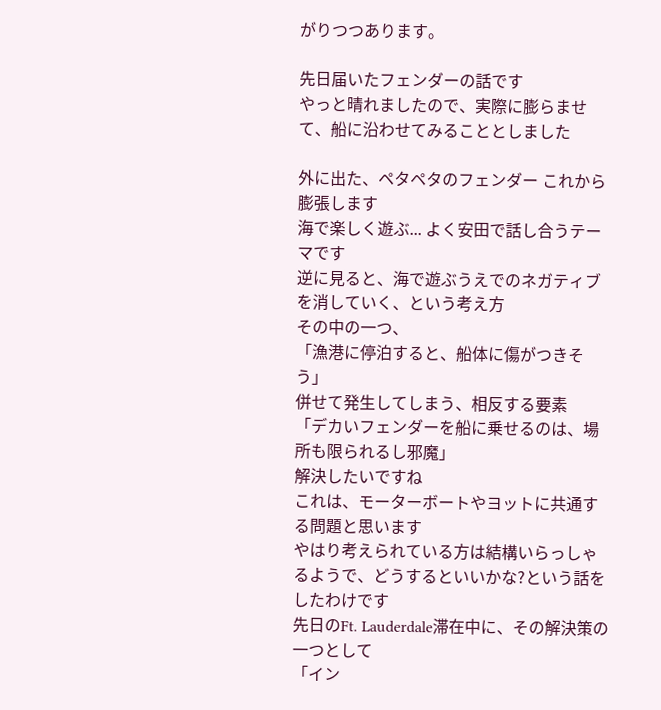がりつつあります。

先日届いたフェンダーの話です
やっと晴れましたので、実際に膨らませて、船に沿わせてみることとしました

外に出た、ペタペタのフェンダー これから膨張します
海で楽しく遊ぶ... よく安田で話し合うテーマです
逆に見ると、海で遊ぶうえでのネガティブを消していく、という考え方
その中の一つ、
「漁港に停泊すると、船体に傷がつきそう」
併せて発生してしまう、相反する要素
「デカいフェンダーを船に乗せるのは、場所も限られるし邪魔」
解決したいですね
これは、モーターボートやヨットに共通する問題と思います
やはり考えられている方は結構いらっしゃるようで、どうするといいかな?という話をしたわけです
先日のFt. Lauderdale滞在中に、その解決策の一つとして
「イン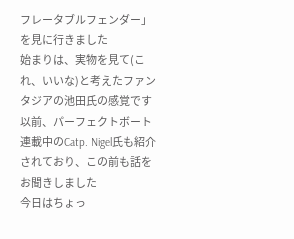フレータブルフェンダー」
を見に行きました
始まりは、実物を見て(これ、いいな)と考えたファンタジアの池田氏の感覚です
以前、パーフェクトボート連載中のCatp. Nigel氏も紹介されており、この前も話をお聞きしました
今日はちょっ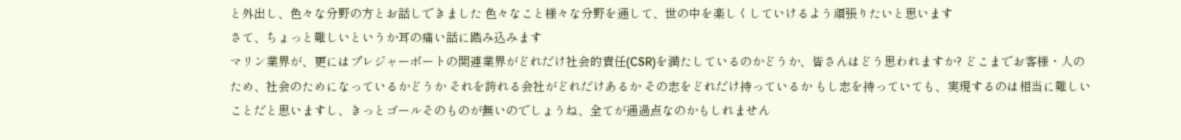と外出し、色々な分野の方とお話しできました 色々なこと様々な分野を通して、世の中を楽しくしていけるよう頑張りたいと思います
さて、ちょっと難しいというか耳の痛い話に踏み込みます
マリン業界が、更にはプレジャーボートの関連業界がどれだけ社会的責任(CSR)を満たしているのかどうか、皆さんはどう思われますか? どこまでお客様・人のため、社会のためになっているかどうか それを誇れる会社がどれだけあるか その志をどれだけ持っているか もし志を持っていても、実現するのは相当に難しいことだと思いますし、きっとゴールそのものが無いのでしょうね、全てが通過点なのかもしれません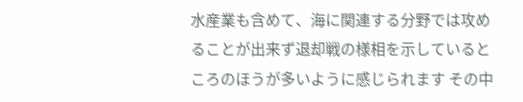水産業も含めて、海に関連する分野では攻めることが出来ず退却戦の様相を示しているところのほうが多いように感じられます その中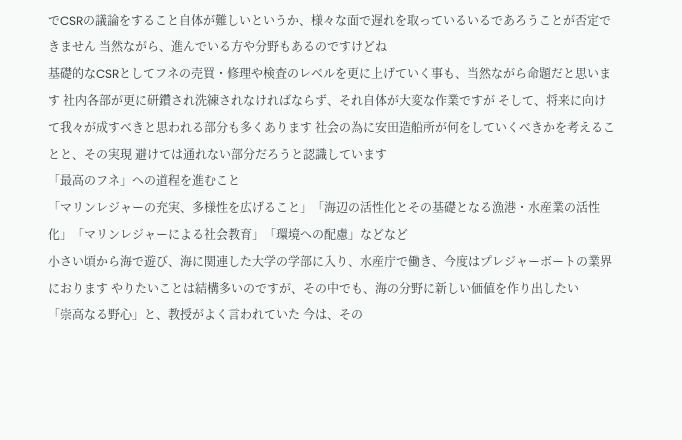でCSRの議論をすること自体が難しいというか、様々な面で遅れを取っているいるであろうことが否定できません 当然ながら、進んでいる方や分野もあるのですけどね
基礎的なCSRとしてフネの売買・修理や検査のレベルを更に上げていく事も、当然ながら命題だと思います 社内各部が更に研鑽され洗練されなければならず、それ自体が大変な作業ですが そして、将来に向けて我々が成すべきと思われる部分も多くあります 社会の為に安田造船所が何をしていくべきかを考えることと、その実現 避けては通れない部分だろうと認識しています
「最高のフネ」への道程を進むこと
「マリンレジャーの充実、多様性を広げること」「海辺の活性化とその基礎となる漁港・水産業の活性化」「マリンレジャーによる社会教育」「環境への配慮」などなど
小さい頃から海で遊び、海に関連した大学の学部に入り、水産庁で働き、今度はプレジャーボートの業界におります やりたいことは結構多いのですが、その中でも、海の分野に新しい価値を作り出したい
「崇高なる野心」と、教授がよく言われていた 今は、その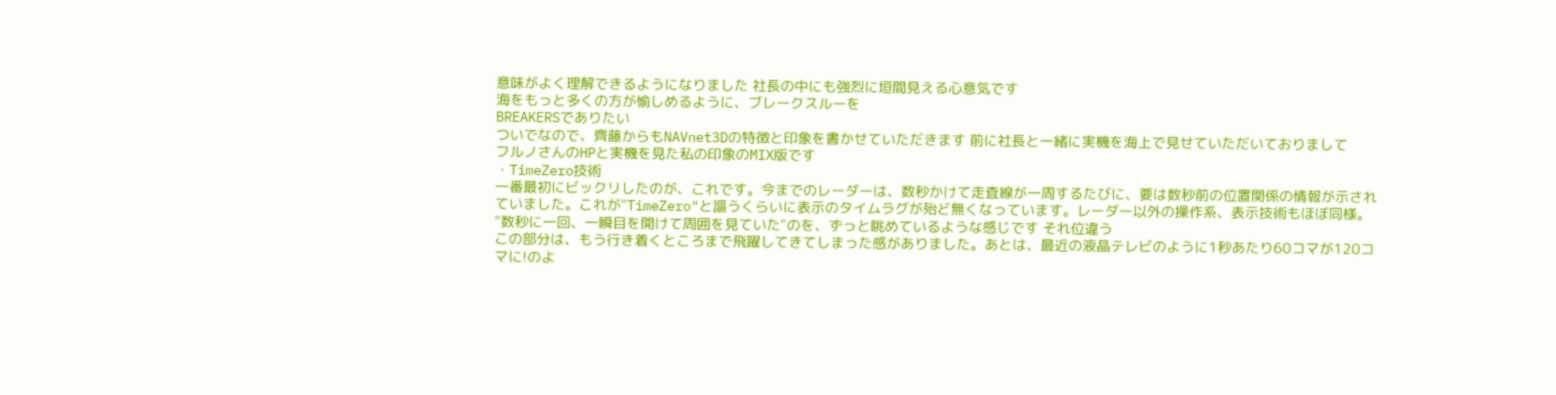意味がよく理解できるようになりました 社長の中にも強烈に垣間見える心意気です
海をもっと多くの方が愉しめるように、ブレークスルーを
BREAKERSでありたい
ついでなので、齊藤からもNAVnet3Dの特徴と印象を書かせていただきます 前に社長と一緒に実機を海上で見せていただいておりまして
フルノさんのHPと実機を見た私の印象のMIX版です
・TimeZero技術
一番最初にビックリしたのが、これです。今までのレーダーは、数秒かけて走査線が一周するたびに、要は数秒前の位置関係の情報が示されていました。これが"TimeZero"と謳うくらいに表示のタイムラグが殆ど無くなっています。レーダー以外の操作系、表示技術もほぼ同様。
"数秒に一回、一瞬目を開けて周囲を見ていた"のを、ずっと眺めているような感じです それ位違う
この部分は、もう行き着くところまで飛躍してきてしまった感がありました。あとは、最近の液晶テレビのように1秒あたり60コマが120コマに!のよ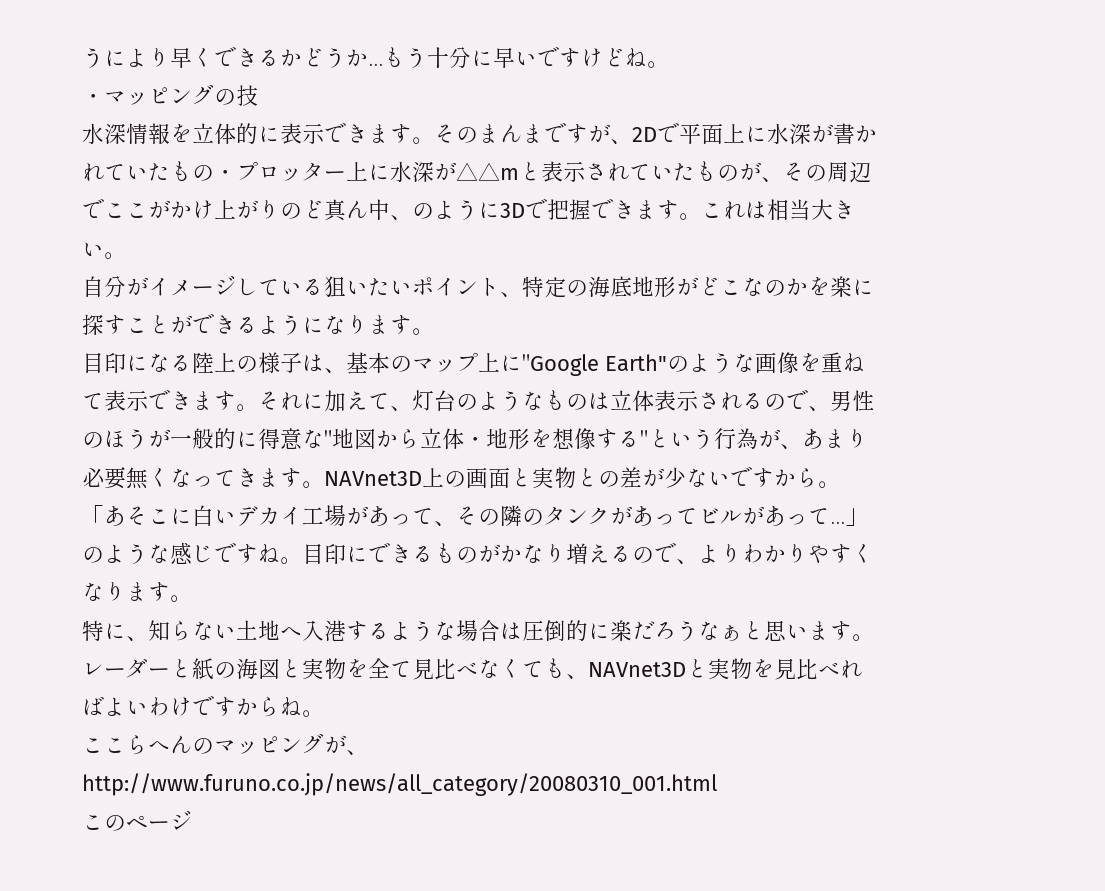うにより早くできるかどうか...もう十分に早いですけどね。
・マッピングの技
水深情報を立体的に表示できます。そのまんまですが、2Dで平面上に水深が書かれていたもの・プロッター上に水深が△△mと表示されていたものが、その周辺でここがかけ上がりのど真ん中、のように3Dで把握できます。これは相当大きい。
自分がイメージしている狙いたいポイント、特定の海底地形がどこなのかを楽に探すことができるようになります。
目印になる陸上の様子は、基本のマップ上に"Google Earth"のような画像を重ねて表示できます。それに加えて、灯台のようなものは立体表示されるので、男性のほうが一般的に得意な"地図から立体・地形を想像する"という行為が、あまり必要無くなってきます。NAVnet3D上の画面と実物との差が少ないですから。「あそこに白いデカイ工場があって、その隣のタンクがあってビルがあって...」のような感じですね。目印にできるものがかなり増えるので、よりわかりやすくなります。
特に、知らない土地へ入港するような場合は圧倒的に楽だろうなぁと思います。レーダーと紙の海図と実物を全て見比べなくても、NAVnet3Dと実物を見比べればよいわけですからね。
ここらへんのマッピングが、
http://www.furuno.co.jp/news/all_category/20080310_001.html
このページ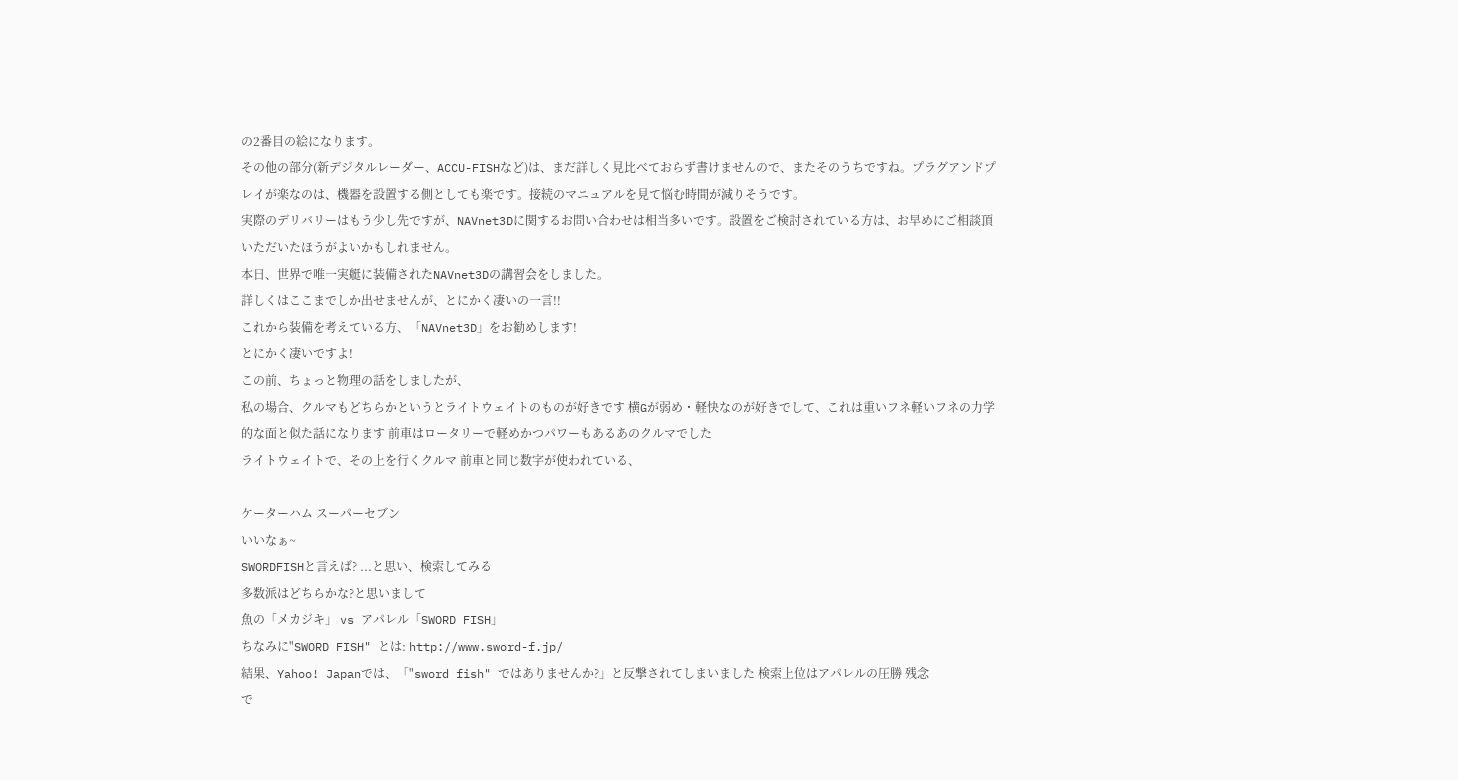の2番目の絵になります。
その他の部分(新デジタルレーダー、ACCU-FISHなど)は、まだ詳しく見比べておらず書けませんので、またそのうちですね。プラグアンドプレイが楽なのは、機器を設置する側としても楽です。接続のマニュアルを見て悩む時間が減りそうです。
実際のデリバリーはもう少し先ですが、NAVnet3Dに関するお問い合わせは相当多いです。設置をご検討されている方は、お早めにご相談頂いただいたほうがよいかもしれません。
本日、世界で唯一実艇に装備されたNAVnet3Dの講習会をしました。
詳しくはここまでしか出せませんが、とにかく凄いの一言!!
これから装備を考えている方、「NAVnet3D」をお勧めします!
とにかく凄いですよ!
この前、ちょっと物理の話をしましたが、
私の場合、クルマもどちらかというとライトウェイトのものが好きです 横Gが弱め・軽快なのが好きでして、これは重いフネ軽いフネの力学的な面と似た話になります 前車はロータリーで軽めかつパワーもあるあのクルマでした
ライトウェイトで、その上を行くクルマ 前車と同じ数字が使われている、

ケーターハム スーパーセブン
いいなぁ~
SWORDFISHと言えば? ...と思い、検索してみる
多数派はどちらかな?と思いまして
魚の「メカジキ」 vs アパレル「SWORD FISH」
ちなみに"SWORD FISH" とは: http://www.sword-f.jp/
結果、Yahoo! Japanでは、「"sword fish" ではありませんか?」と反撃されてしまいました 検索上位はアパレルの圧勝 残念
で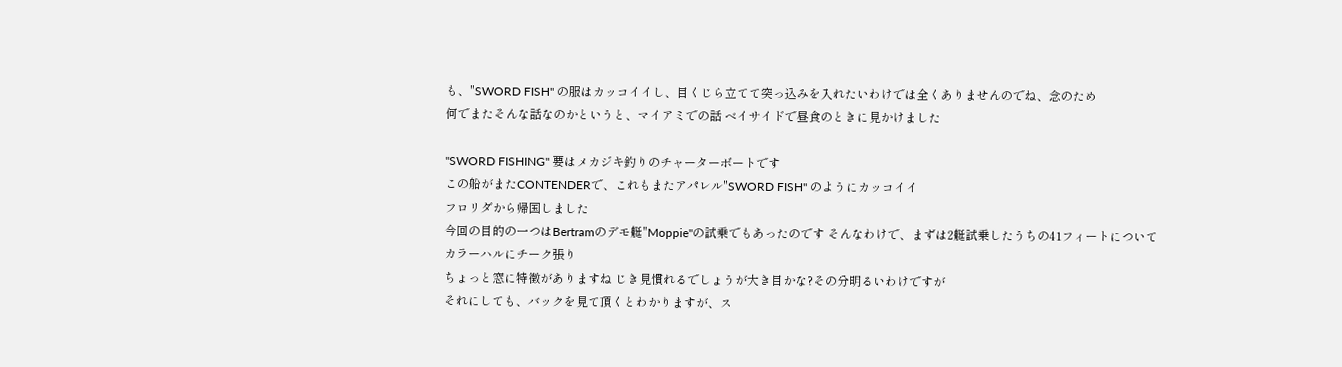も、"SWORD FISH" の服はカッコイイし、目くじら立てて突っ込みを入れたいわけでは全くありませんのでね、念のため
何でまたそんな話なのかというと、マイアミでの話 ベイサイドで昼食のときに見かけました

"SWORD FISHING" 要はメカジキ釣りのチャーターボートです
この船がまたCONTENDERで、これもまたアパレル"SWORD FISH" のようにカッコイイ
フロリダから帰国しました
今回の目的の一つはBertramのデモ艇"Moppie"の試乗でもあったのです そんなわけで、まずは2艇試乗したうちの41フィートについて
カラーハルにチーク張り
ちょっと窓に特徴がありますね じき見慣れるでしょうが大き目かな?その分明るいわけですが
それにしても、バックを見て頂くとわかりますが、ス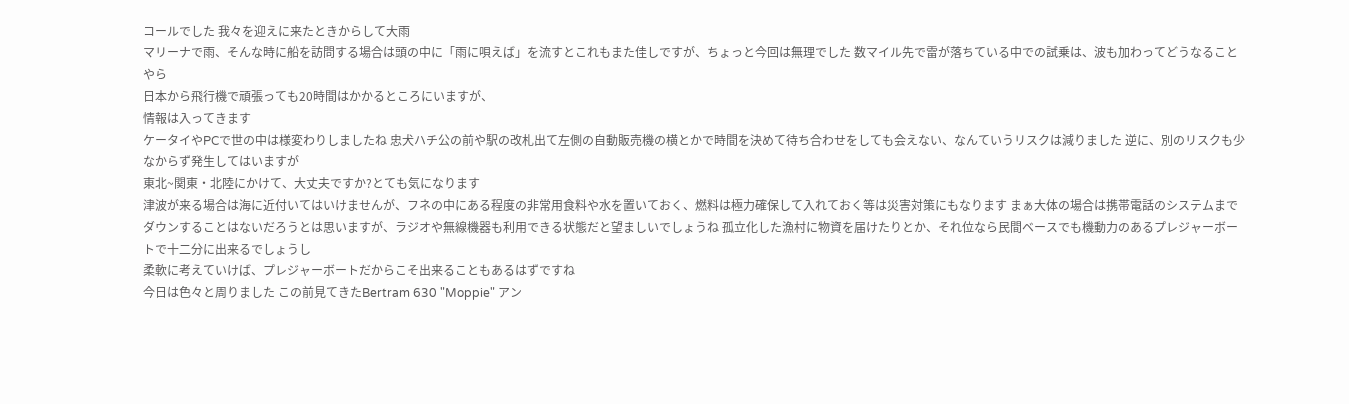コールでした 我々を迎えに来たときからして大雨
マリーナで雨、そんな時に船を訪問する場合は頭の中に「雨に唄えば」を流すとこれもまた佳しですが、ちょっと今回は無理でした 数マイル先で雷が落ちている中での試乗は、波も加わってどうなることやら
日本から飛行機で頑張っても20時間はかかるところにいますが、
情報は入ってきます
ケータイやPCで世の中は様変わりしましたね 忠犬ハチ公の前や駅の改札出て左側の自動販売機の横とかで時間を決めて待ち合わせをしても会えない、なんていうリスクは減りました 逆に、別のリスクも少なからず発生してはいますが
東北~関東・北陸にかけて、大丈夫ですか?とても気になります
津波が来る場合は海に近付いてはいけませんが、フネの中にある程度の非常用食料や水を置いておく、燃料は極力確保して入れておく等は災害対策にもなります まぁ大体の場合は携帯電話のシステムまでダウンすることはないだろうとは思いますが、ラジオや無線機器も利用できる状態だと望ましいでしょうね 孤立化した漁村に物資を届けたりとか、それ位なら民間ベースでも機動力のあるプレジャーボートで十二分に出来るでしょうし
柔軟に考えていけば、プレジャーボートだからこそ出来ることもあるはずですね
今日は色々と周りました この前見てきたBertram 630 "Moppie" アン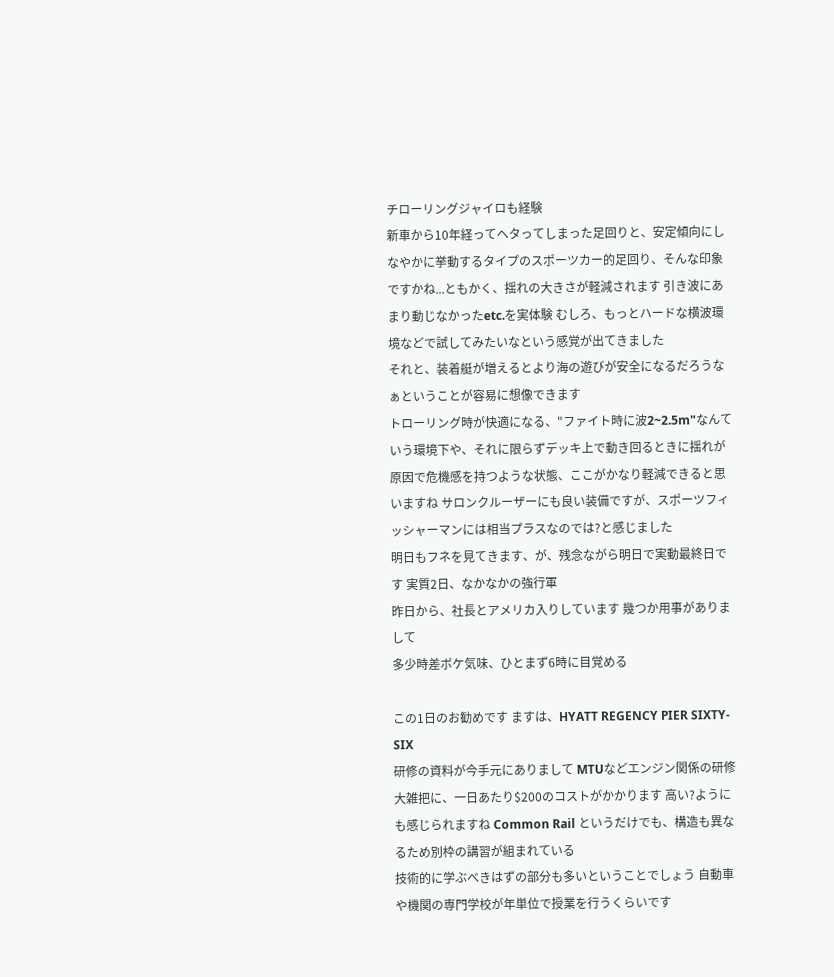チローリングジャイロも経験
新車から10年経ってヘタってしまった足回りと、安定傾向にしなやかに挙動するタイプのスポーツカー的足回り、そんな印象ですかね...ともかく、揺れの大きさが軽減されます 引き波にあまり動じなかったetc.を実体験 むしろ、もっとハードな横波環境などで試してみたいなという感覚が出てきました
それと、装着艇が増えるとより海の遊びが安全になるだろうなぁということが容易に想像できます
トローリング時が快適になる、"ファイト時に波2~2.5m"なんていう環境下や、それに限らずデッキ上で動き回るときに揺れが原因で危機感を持つような状態、ここがかなり軽減できると思いますね サロンクルーザーにも良い装備ですが、スポーツフィッシャーマンには相当プラスなのでは?と感じました
明日もフネを見てきます、が、残念ながら明日で実動最終日です 実質2日、なかなかの強行軍
昨日から、社長とアメリカ入りしています 幾つか用事がありまして
多少時差ボケ気味、ひとまず6時に目覚める

この1日のお勧めです ますは、HYATT REGENCY PIER SIXTY-SIX
研修の資料が今手元にありまして MTUなどエンジン関係の研修
大雑把に、一日あたり$200のコストがかかります 高い?ようにも感じられますね Common Rail というだけでも、構造も異なるため別枠の講習が組まれている
技術的に学ぶべきはずの部分も多いということでしょう 自動車や機関の専門学校が年単位で授業を行うくらいです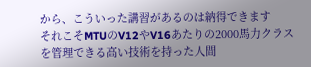から、こういった講習があるのは納得できます
それこそMTUのV12やV16あたりの2000馬力クラスを管理できる高い技術を持った人間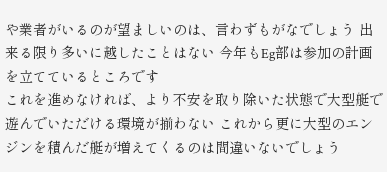や業者がいるのが望ましいのは、言わずもがなでしょう 出来る限り多いに越したことはない 今年もEg部は参加の計画を立てているところです
これを進めなければ、より不安を取り除いた状態で大型艇で遊んでいただける環境が揃わない これから更に大型のエンジンを積んだ艇が増えてくるのは間違いないでしょう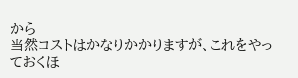から
当然コストはかなりかかりますが、これをやっておくほ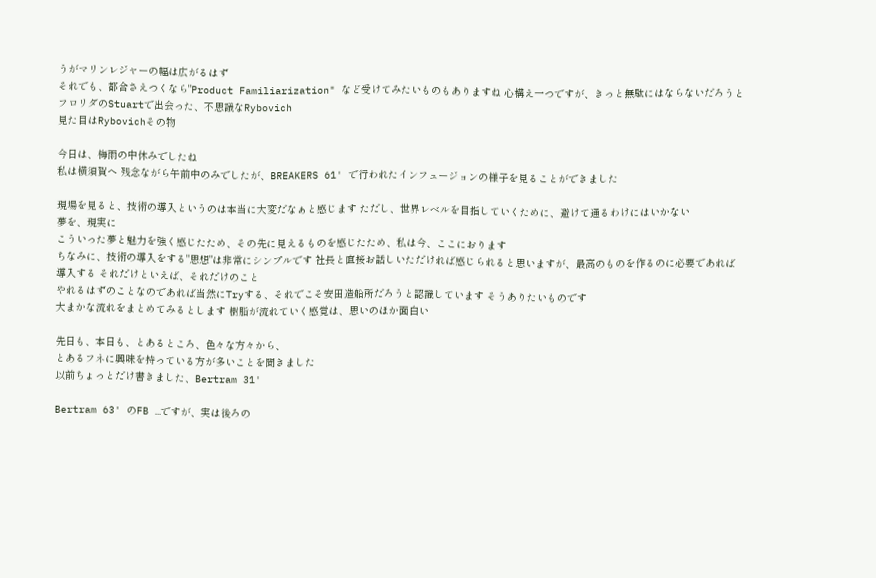うがマリンレジャーの幅は広がるはず
それでも、都合さえつくなら"Product Familiarization" など受けてみたいものもありますね 心構え一つですが、きっと無駄にはならないだろうと
フロリダのStuartで出会った、不思議なRybovich
見た目はRybovichその物

今日は、梅雨の中休みでしたね
私は横須賀へ 残念ながら午前中のみでしたが、BREAKERS 61' で行われたインフュージョンの様子を見ることができました

現場を見ると、技術の導入というのは本当に大変だなぁと感じます ただし、世界レベルを目指していくために、避けて通るわけにはいかない
夢を、現実に
こういった夢と魅力を強く感じたため、その先に見えるものを感じたため、私は今、ここにおります
ちなみに、技術の導入をする"思想"は非常にシンプルです 社長と直接お話しいただければ感じられると思いますが、最高のものを作るのに必要であれば導入する それだけといえば、それだけのこと
やれるはずのことなのであれば当然にTryする、それでこそ安田造船所だろうと認識しています そうありたいものです
大まかな流れをまとめてみるとします 樹脂が流れていく感覚は、思いのほか面白い

先日も、本日も、とあるところ、色々な方々から、
とあるフネに興味を持っている方が多いことを聞きました
以前ちょっとだけ書きました、Bertram 31'

Bertram 63' のFB ...ですが、実は後ろの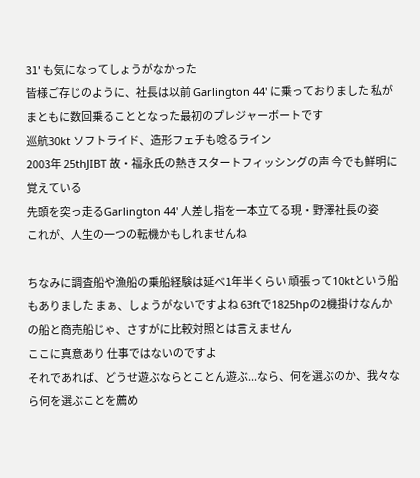31' も気になってしょうがなかった
皆様ご存じのように、社長は以前 Garlington 44' に乗っておりました 私がまともに数回乗ることとなった最初のプレジャーボートです
巡航30kt ソフトライド、造形フェチも唸るライン
2003年 25thJIBT 故・福永氏の熱きスタートフィッシングの声 今でも鮮明に覚えている
先頭を突っ走るGarlington 44' 人差し指を一本立てる現・野澤社長の姿
これが、人生の一つの転機かもしれませんね

ちなみに調査船や漁船の乗船経験は延べ1年半くらい 頑張って10ktという船もありました まぁ、しょうがないですよね 63ftで1825hpの2機掛けなんかの船と商売船じゃ、さすがに比較対照とは言えません
ここに真意あり 仕事ではないのですよ
それであれば、どうせ遊ぶならとことん遊ぶ...なら、何を選ぶのか、我々なら何を選ぶことを薦め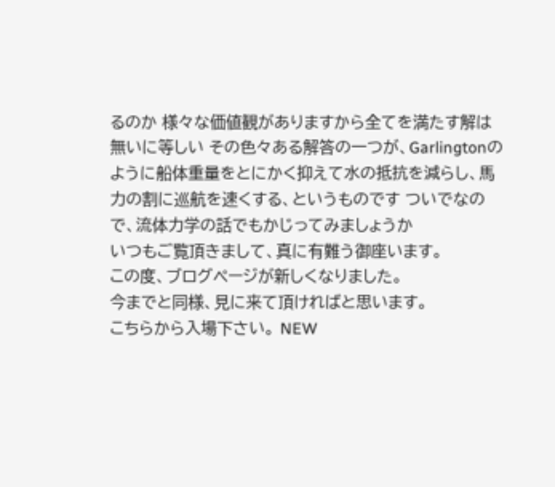るのか 様々な価値観がありますから全てを満たす解は無いに等しい その色々ある解答の一つが、Garlingtonのように船体重量をとにかく抑えて水の抵抗を減らし、馬力の割に巡航を速くする、というものです ついでなので、流体力学の話でもかじってみましょうか
いつもご覧頂きまして、真に有難う御座います。
この度、ブログページが新しくなりました。
今までと同様、見に来て頂ければと思います。
こちらから入場下さい。 NEW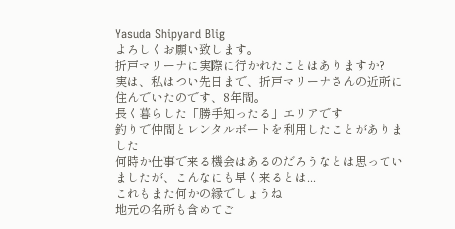Yasuda Shipyard Blig
よろしくお願い致します。
折戸マリーナに実際に行かれたことはありますか?
実は、私はつい先日まで、折戸マリーナさんの近所に住んでいたのです、8年間。
長く暮らした「勝手知ったる」エリアです
釣りで仲間とレンタルボートを利用したことがありました
何時か仕事で来る機会はあるのだろうなとは思っていましたが、こんなにも早く来るとは...
これもまた何かの縁でしょうね
地元の名所も含めてご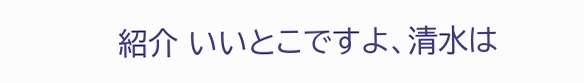紹介 いいとこですよ、清水は